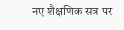नए शैक्षणिक सत्र पर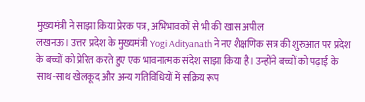मुख्यमंत्री ने साझा किया प्रेरक पत्र, अभिभावकों से भी की खास अपील
लखनऊ। उत्तर प्रदेश के मुख्यमंत्री Yogi Adityanath ने नए शैक्षणिक सत्र की शुरुआत पर प्रदेश के बच्चों को प्रेरित करते हुए एक भावनात्मक संदेश साझा किया है। उन्होंने बच्चों को पढ़ाई के साथ-साथ खेलकूद और अन्य गतिविधियों में सक्रिय रूप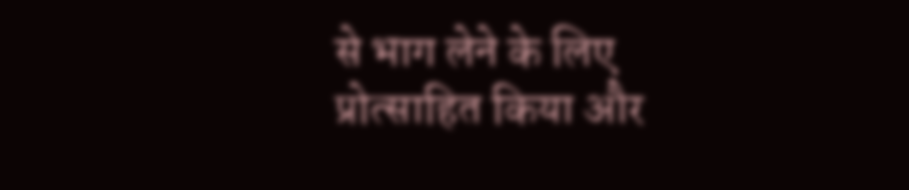से भाग लेने के लिए प्रोत्साहित किया और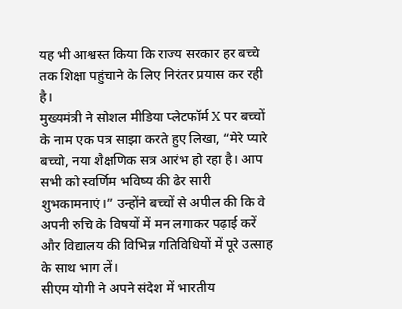यह भी आश्वस्त किया कि राज्य सरकार हर बच्चे तक शिक्षा पहुंचाने के लिए निरंतर प्रयास कर रही है।
मुख्यमंत्री ने सोशल मीडिया प्लेटफॉर्म X पर बच्चों के नाम एक पत्र साझा करते हुए लिखा, “मेरे प्यारे बच्चो, नया शैक्षणिक सत्र आरंभ हो रहा है। आप सभी को स्वर्णिम भविष्य की ढेर सारी शुभकामनाएं।” उन्होंने बच्चों से अपील की कि वे अपनी रुचि के विषयों में मन लगाकर पढ़ाई करें और विद्यालय की विभिन्न गतिविधियों में पूरे उत्साह के साथ भाग लें।
सीएम योगी ने अपने संदेश में भारतीय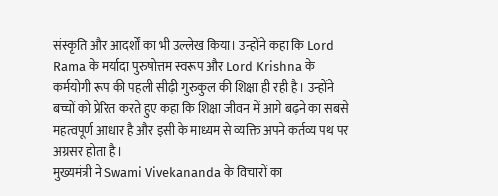संस्कृति और आदर्शों का भी उल्लेख किया। उन्होंने कहा कि Lord Rama के मर्यादा पुरुषोत्तम स्वरूप और Lord Krishna के कर्मयोगी रूप की पहली सीढ़ी गुरुकुल की शिक्षा ही रही है। उन्होंने बच्चों को प्रेरित करते हुए कहा कि शिक्षा जीवन में आगे बढ़ने का सबसे महत्वपूर्ण आधार है और इसी के माध्यम से व्यक्ति अपने कर्तव्य पथ पर अग्रसर होता है।
मुख्यमंत्री ने Swami Vivekananda के विचारों का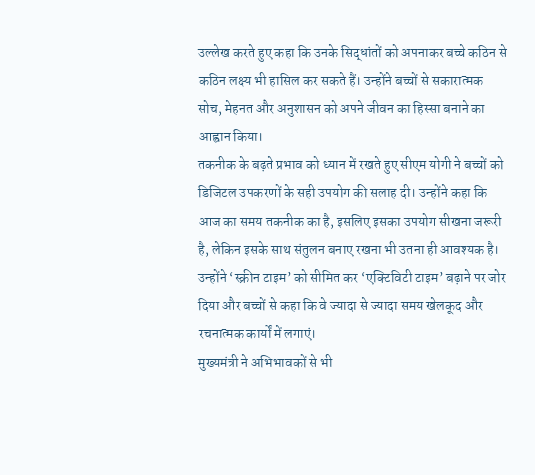उल्लेख करते हुए कहा कि उनके सिद्धांतों को अपनाकर बच्चे कठिन से कठिन लक्ष्य भी हासिल कर सकते हैं। उन्होंने बच्चों से सकारात्मक सोच, मेहनत और अनुशासन को अपने जीवन का हिस्सा बनाने का आह्वान किया।
तकनीक के बढ़ते प्रभाव को ध्यान में रखते हुए सीएम योगी ने बच्चों को डिजिटल उपकरणों के सही उपयोग की सलाह दी। उन्होंने कहा कि आज का समय तकनीक का है, इसलिए इसका उपयोग सीखना जरूरी है, लेकिन इसके साथ संतुलन बनाए रखना भी उतना ही आवश्यक है। उन्होंने ‘स्क्रीन टाइम’ को सीमित कर ‘एक्टिविटी टाइम’ बढ़ाने पर जोर दिया और बच्चों से कहा कि वे ज्यादा से ज्यादा समय खेलकूद और रचनात्मक कार्यों में लगाएं।
मुख्यमंत्री ने अभिभावकों से भी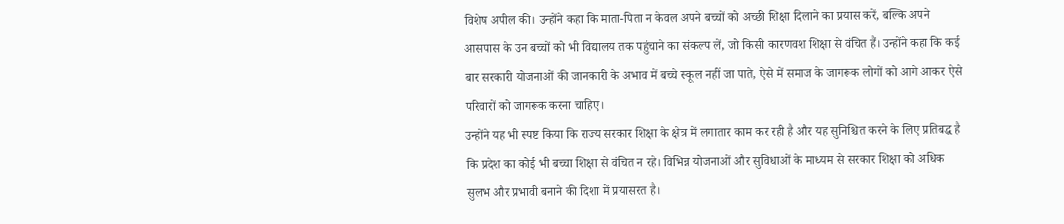विशेष अपील की। उन्होंने कहा कि माता-पिता न केवल अपने बच्चों को अच्छी शिक्षा दिलाने का प्रयास करें, बल्कि अपने आसपास के उन बच्चों को भी विद्यालय तक पहुंचाने का संकल्प लें, जो किसी कारणवश शिक्षा से वंचित हैं। उन्होंने कहा कि कई बार सरकारी योजनाओं की जानकारी के अभाव में बच्चे स्कूल नहीं जा पाते, ऐसे में समाज के जागरूक लोगों को आगे आकर ऐसे परिवारों को जागरूक करना चाहिए।
उन्होंने यह भी स्पष्ट किया कि राज्य सरकार शिक्षा के क्षेत्र में लगातार काम कर रही है और यह सुनिश्चित करने के लिए प्रतिबद्ध है कि प्रदेश का कोई भी बच्चा शिक्षा से वंचित न रहे। विभिन्न योजनाओं और सुविधाओं के माध्यम से सरकार शिक्षा को अधिक सुलभ और प्रभावी बनाने की दिशा में प्रयासरत है।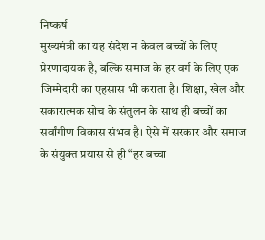निष्कर्ष
मुख्यमंत्री का यह संदेश न केवल बच्चों के लिए प्रेरणादायक है, बल्कि समाज के हर वर्ग के लिए एक जिम्मेदारी का एहसास भी कराता है। शिक्षा, खेल और सकारात्मक सोच के संतुलन के साथ ही बच्चों का सर्वांगीण विकास संभव है। ऐसे में सरकार और समाज के संयुक्त प्रयास से ही “हर बच्चा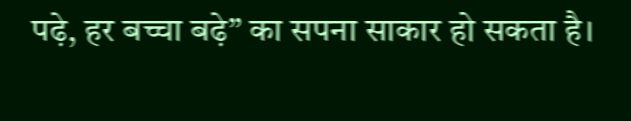पढ़े, हर बच्चा बढ़े” का सपना साकार हो सकता है।